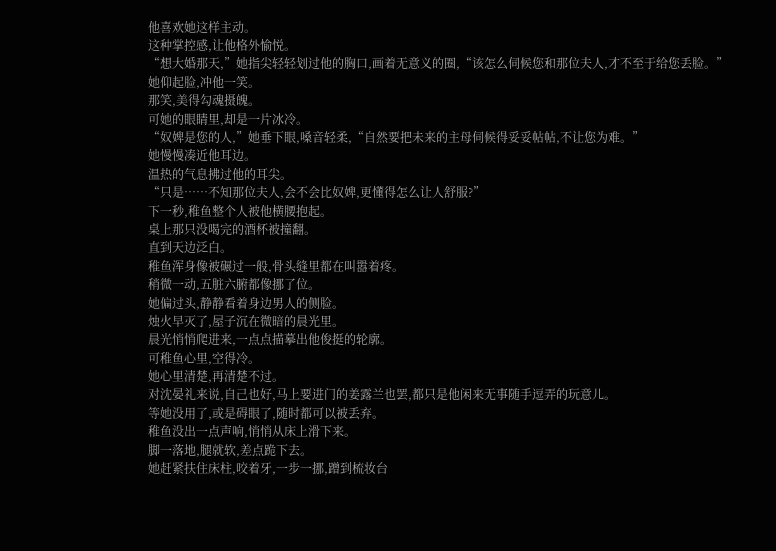他喜欢她这样主动。
这种掌控感,让他格外愉悦。
“想大婚那天,”她指尖轻轻划过他的胸口,画着无意义的圈,“该怎么伺候您和那位夫人,才不至于给您丢脸。”
她仰起脸,冲他一笑。
那笑,美得勾魂摄魄。
可她的眼睛里,却是一片冰冷。
“奴婢是您的人,”她垂下眼,嗓音轻柔,“自然要把未来的主母伺候得妥妥帖帖,不让您为难。”
她慢慢凑近他耳边。
温热的气息拂过他的耳尖。
“只是……不知那位夫人,会不会比奴婢,更懂得怎么让人舒服?”
下一秒,稚鱼整个人被他横腰抱起。
桌上那只没喝完的酒杯被撞翻。
直到天边泛白。
稚鱼浑身像被碾过一般,骨头缝里都在叫嚣着疼。
稍微一动,五脏六腑都像挪了位。
她偏过头,静静看着身边男人的侧脸。
烛火早灭了,屋子沉在微暗的晨光里。
晨光悄悄爬进来,一点点描摹出他俊挺的轮廓。
可稚鱼心里,空得冷。
她心里清楚,再清楚不过。
对沈晏礼来说,自己也好,马上要进门的姜露兰也罢,都只是他闲来无事随手逗弄的玩意儿。
等她没用了,或是碍眼了,随时都可以被丢弃。
稚鱼没出一点声响,悄悄从床上滑下来。
脚一落地,腿就软,差点跪下去。
她赶紧扶住床柱,咬着牙,一步一挪,蹭到梳妆台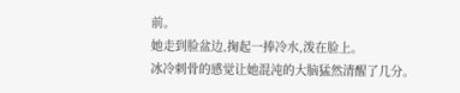前。
她走到脸盆边,掬起一捧冷水,泼在脸上。
冰冷刺骨的感觉让她混沌的大脑猛然清醒了几分。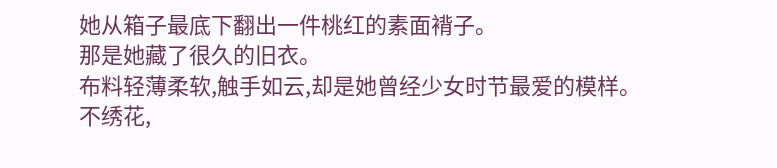她从箱子最底下翻出一件桃红的素面褙子。
那是她藏了很久的旧衣。
布料轻薄柔软,触手如云,却是她曾经少女时节最爱的模样。
不绣花,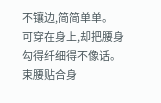不镶边,简简单单。
可穿在身上,却把腰身勾得纤细得不像话。
束腰贴合身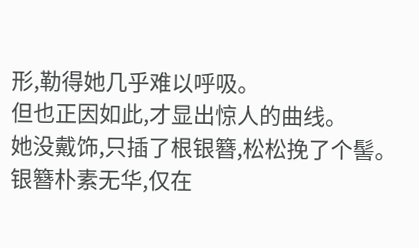形,勒得她几乎难以呼吸。
但也正因如此,才显出惊人的曲线。
她没戴饰,只插了根银簪,松松挽了个髻。
银簪朴素无华,仅在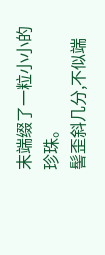末端缀了一粒小小的珍珠。
髻歪斜几分,不似端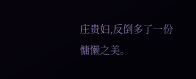庄贵妇,反倒多了一份慵懒之美。